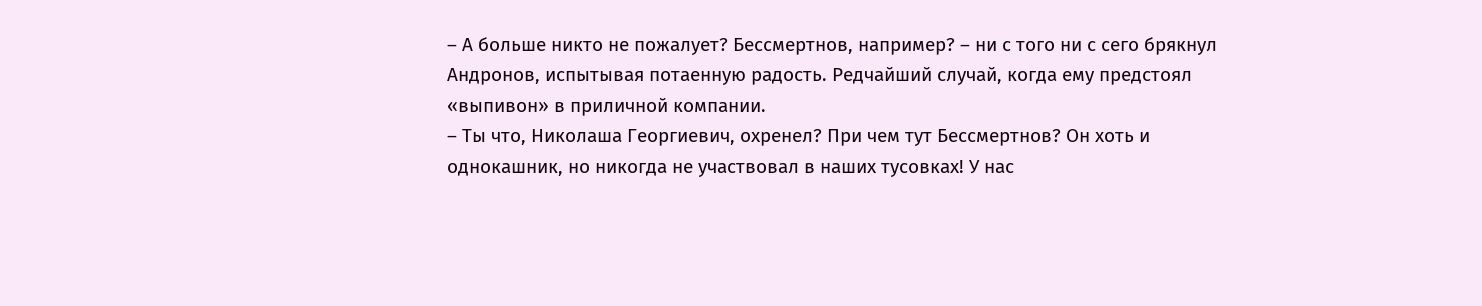– А больше никто не пожалует? Бессмертнов, например? – ни с того ни с сего брякнул Андронов, испытывая потаенную радость. Редчайший случай, когда ему предстоял «выпивон» в приличной компании.
– Ты что, Николаша Георгиевич, охренел? При чем тут Бессмертнов? Он хоть и однокашник, но никогда не участвовал в наших тусовках! У нас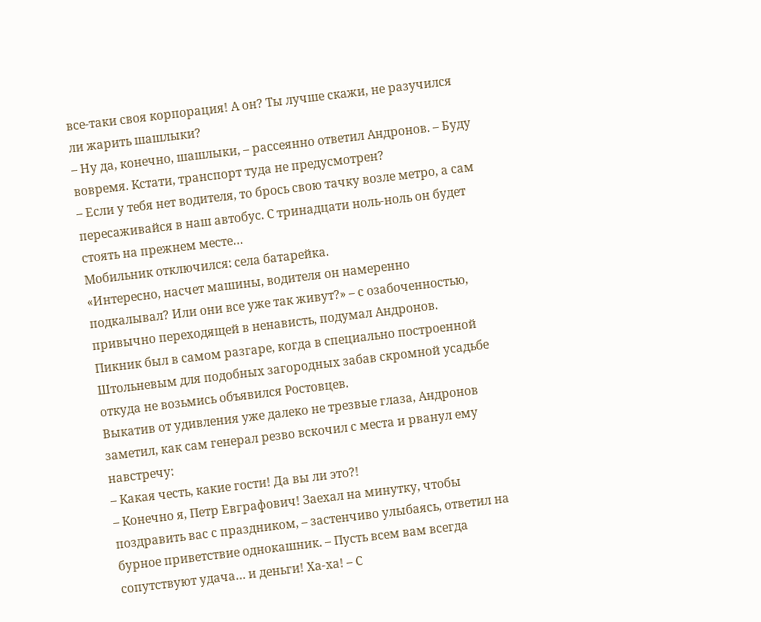все-таки своя корпорация! А он? Ты лучше скажи, не разучился ли жарить шашлыки?
– Ну да, конечно, шашлыки, – рассеянно ответил Андронов. – Буду вовремя. Кстати, транспорт туда не предусмотрен?
– Если у тебя нет водителя, то брось свою тачку возле метро, а сам пересаживайся в наш автобус. С тринадцати ноль-ноль он будет стоять на прежнем месте…
Мобильник отключился: села батарейка.
«Интересно, насчет машины, водителя он намеренно подкалывал? Или они все уже так живут?» – с озабоченностью, привычно переходящей в ненависть, подумал Андронов.
Пикник был в самом разгаре, когда в специально построенной Штольневым для подобных загородных забав скромной усадьбе откуда не возьмись объявился Ростовцев.
Выкатив от удивления уже далеко не трезвые глаза, Андронов заметил, как сам генерал резво вскочил с места и рванул ему навстречу:
– Какая честь, какие гости! Да вы ли это?!
– Конечно я, Петр Евграфович! Заехал на минутку, чтобы поздравить вас с праздником, – застенчиво улыбаясь, ответил на бурное приветствие однокашник. – Пусть всем вам всегда сопутствуют удача… и деньги! Ха-ха! – С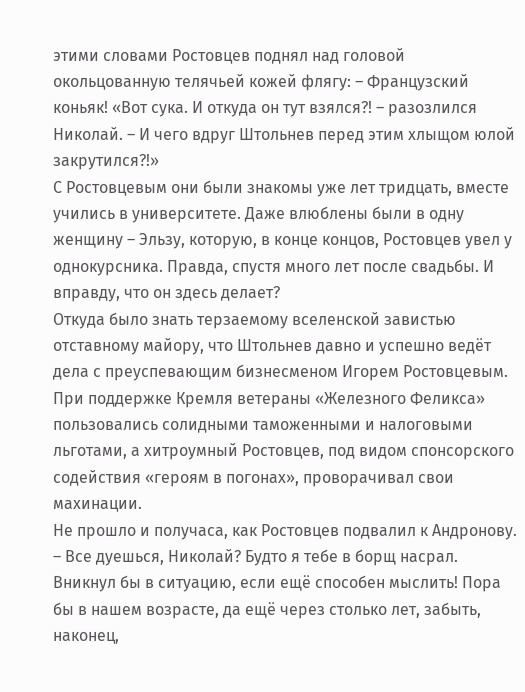этими словами Ростовцев поднял над головой окольцованную телячьей кожей флягу: – Французский коньяк! «Вот сука. И откуда он тут взялся?! – разозлился Николай. – И чего вдруг Штольнев перед этим хлыщом юлой закрутился?!»
С Ростовцевым они были знакомы уже лет тридцать, вместе учились в университете. Даже влюблены были в одну женщину – Эльзу, которую, в конце концов, Ростовцев увел у однокурсника. Правда, спустя много лет после свадьбы. И вправду, что он здесь делает?
Откуда было знать терзаемому вселенской завистью отставному майору, что Штольнев давно и успешно ведёт дела с преуспевающим бизнесменом Игорем Ростовцевым. При поддержке Кремля ветераны «Железного Феликса» пользовались солидными таможенными и налоговыми льготами, а хитроумный Ростовцев, под видом спонсорского содействия «героям в погонах», проворачивал свои махинации.
Не прошло и получаса, как Ростовцев подвалил к Андронову.
– Все дуешься, Николай? Будто я тебе в борщ насрал. Вникнул бы в ситуацию, если ещё способен мыслить! Пора бы в нашем возрасте, да ещё через столько лет, забыть, наконец,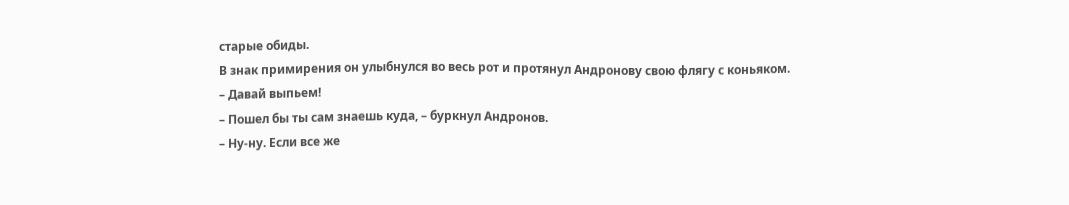старые обиды.
В знак примирения он улыбнулся во весь рот и протянул Андронову свою флягу с коньяком.
– Давай выпьем!
– Пошел бы ты сам знаешь куда, – буркнул Андронов.
– Ну-ну. Если все же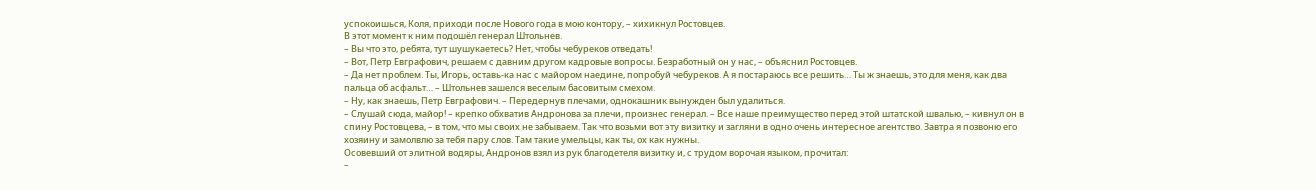успокоишься, Коля, приходи после Нового года в мою контору, – хихикнул Ростовцев.
В этот момент к ним подошёл генерал Штольнев.
– Вы что это, ребята, тут шушукаетесь? Нет, чтобы чебуреков отведать!
– Вот, Петр Евграфович, решаем с давним другом кадровые вопросы. Безработный он у нас, – объяснил Ростовцев.
– Да нет проблем. Ты, Игорь, оставь-ка нас с майором наедине, попробуй чебуреков. А я постараюсь все решить… Ты ж знаешь, это для меня, как два пальца об асфальт… – Штольнев зашелся веселым басовитым смехом.
– Ну, как знаешь, Петр Евграфович. – Передернув плечами, однокашник вынужден был удалиться.
– Слушай сюда, майор! – крепко обхватив Андронова за плечи, произнес генерал. – Все наше преимущество перед этой штатской швалью, – кивнул он в спину Ростовцева, – в том, что мы своих не забываем. Так что возьми вот эту визитку и загляни в одно очень интересное агентство. Завтра я позвоню его хозяину и замолвлю за тебя пару слов. Там такие умельцы, как ты, ох как нужны.
Осовевший от элитной водяры, Андронов взял из рук благодетеля визитку и, с трудом ворочая языком, прочитал:
–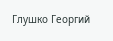Глушко Георгий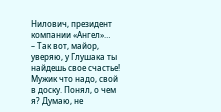Нилович, президент компании «Ангел»…
– Так вот, майор, уверяю, у Глушака ты найдешь свое счастье! Мужик что надо, свой в доску. Понял, о чем я? Думаю, не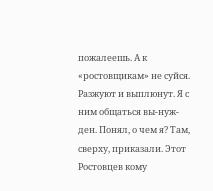пожалеешь. А к «ростовщикам» не суйся. Разжуют и выплюнут. Я с ним общаться вы-нуж-ден. Понял, о чем я? Там, сверху, приказали. Этот Ростовцев кому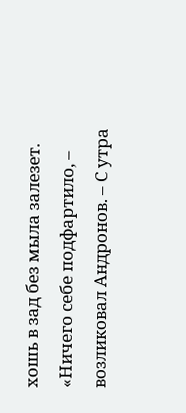хошь в зад без мыла залезет.
«Ничего себе подфартило, – возликовал Андронов. – С утра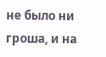не было ни гроша, и на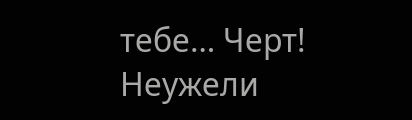тебе… Черт! Неужели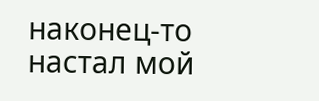наконец-то настал мой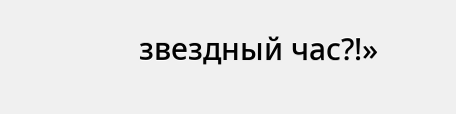звездный час?!»